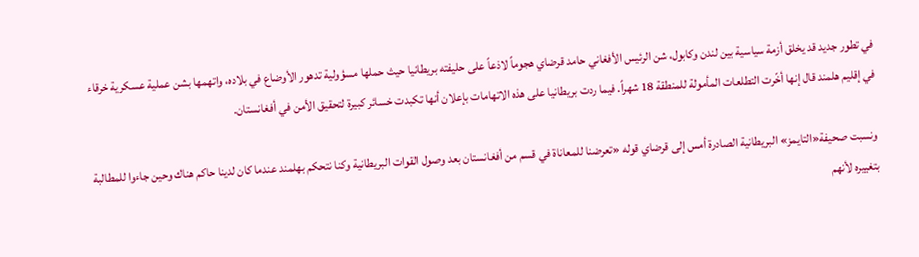في تطور جديد قد يخلق أزمة سياسية بين لندن وكابول، شن الرئيس الأفغاني حامد قرضاي هجوماً لاذعاً على حليفته بريطانيا حيث حملها مسؤولية تدهور الأوضاع في بلاده، واتهمها بشن عملية عسكرية خرقاء في إقليم هلمند قال إنها أخّرت التطلعات المأمولة للمنطقة 18 شهراً. فيما ردت بريطانيا على هذه الاتهامات بإعلان أنها تكبدت خسائر كبيرة لتحقيق الأمن في أفغانستان.

ونسبت صحيفة«التايمز» البريطانية الصادرة أمس إلى قرضاي قوله «تعرضنا للمعاناة في قسم من أفغانستان بعد وصول القوات البريطانية وكنا نتحكم بهلمند عندما كان لدينا حاكم هناك وحين جاءوا للمطالبة بتغييره لأنهم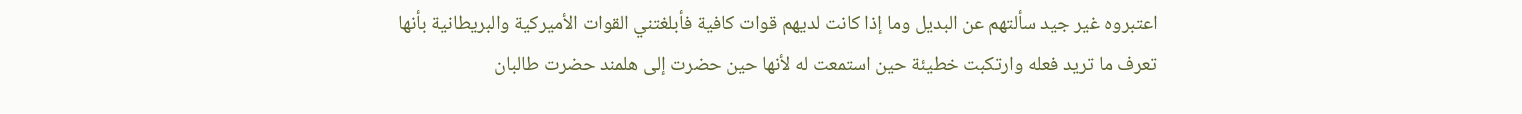اعتبروه غير جيد سألتهم عن البديل وما إذا كانت لديهم قوات كافية فأبلغتني القوات الأميركية والبريطانية بأنها تعرف ما تريد فعله وارتكبت خطيئة حين استمعت له لأنها حين حضرت إلى هلمند حضرت طالبان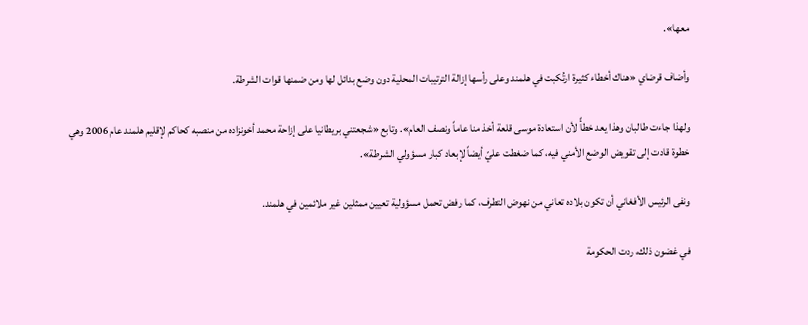معها».

وأضاف قرضاي «هناك أخطاء كثيرة ارتُكبت في هلمند وعلى رأسها إزالة الترتيبات المحلية دون وضع بدائل لها ومن ضمنها قوات الشرطة.

ولهذا جاءت طالبان وهذا يعد خطأً لأن استعادة موسى قلعة أخذ منا عاماً ونصف العام». وتابع «شجعتني بريطانيا على إزاحة محمد أخونزاده من منصبه كحاكم لإقليم هلمند عام 2006 وهي خطوة قادت إلى تقويض الوضع الأمني فيه، كما ضغطت عليّ أيضاً لإبعاد كبار مسؤولي الشرطة».

ونفى الرئيس الأفغاني أن تكون بلاده تعاني من نهوض التطرف، كما رفض تحمل مسؤولية تعيين ممثلين غير ملائمين في هلمند.

في غضون ذلك، ردت الحكومة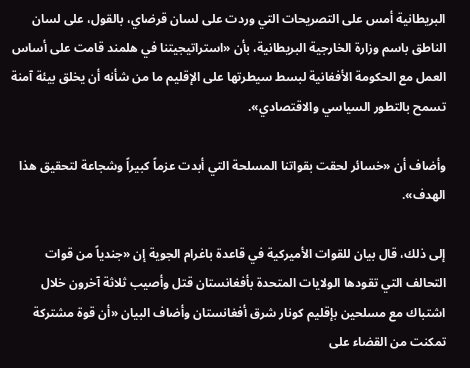البريطانية أمس على التصريحات التي وردت على لسان قرضاي، بالقول، على لسان الناطق باسم وزارة الخارجية البريطانية، بأن «استراتيجيتنا في هلمند قامت على أساس العمل مع الحكومة الأفغانية لبسط سيطرتها على الإقليم ما من شأنه أن يخلق بيئة آمنة تسمح بالتطور السياسي والاقتصادي».

وأضاف أن «خسائر لحقت بقواتنا المسلحة التي أبدت عزماً كبيراً وشجاعة لتحقيق هذا الهدف».

إلى ذلك، قال بيان للقوات الأميركية في قاعدة باغرام الجوية إن «جندياً من قوات التحالف التي تقودها الولايات المتحدة بأفغانستان قتل وأصيب ثلاثة آخرون خلال اشتباك مع مسلحين بإقليم كونار شرق أفغانستان وأضاف البيان «أن قوة مشتركة تمكنت من القضاء على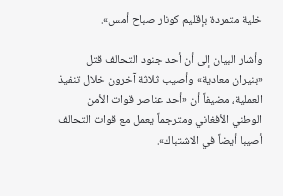خلية متمردة بإقليم كونار صباح أمس».

وأشار البيان إلى أن أحد جنود التحالف قتل «بنيران معادية» وأصيب ثلاثة آخرون خلال تنفيذ العملية، مضيفاً أن «أحد عناصر قوات الأمن الوطني الأفغاني ومترجماً يعمل مع قوات التحالف أصيبا أيضاً في الاشتباك».